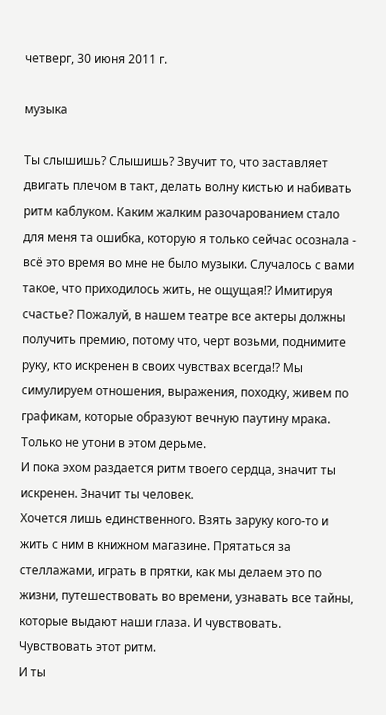четверг, 30 июня 2011 г.

музыка

Ты слышишь? Слышишь? Звучит то, что заставляет двигать плечом в такт, делать волну кистью и набивать ритм каблуком. Каким жалким разочарованием стало для меня та ошибка, которую я только сейчас осознала - всё это время во мне не было музыки. Случалось с вами такое, что приходилось жить, не ощущая!? Имитируя счастье? Пожалуй, в нашем театре все актеры должны получить премию, потому что, черт возьми, поднимите руку, кто искренен в своих чувствах всегда!? Мы симулируем отношения, выражения, походку, живем по графикам, которые образуют вечную паутину мрака. Только не утони в этом дерьме.
И пока эхом раздается ритм твоего сердца, значит ты искренен. Значит ты человек.
Хочется лишь единственного. Взять заруку кого-то и жить с ним в книжном магазине. Прятаться за стеллажами, играть в прятки, как мы делаем это по жизни, путешествовать во времени, узнавать все тайны, которые выдают наши глаза. И чувствовать. Чувствовать этот ритм.
И ты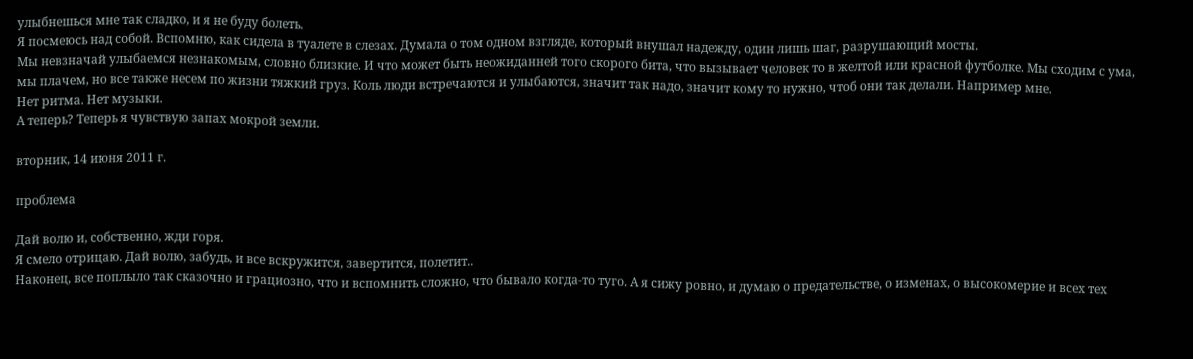улыбнешься мне так сладко, и я не буду болеть.
Я посмеюсь над собой. Вспомню, как сидела в туалете в слезах. Думала о том одном взгляде, который внушал надежду, один лишь шаг, разрушающий мосты.
Мы невзначай улыбаемся незнакомым, словно близкие. И что может быть неожиданней того скорого бита, что вызывает человек то в желтой или красной футболке. Мы сходим с ума, мы плачем, но все также несем по жизни тяжкий груз. Коль люди встречаются и улыбаются, значит так надо, значит кому то нужно, чтоб они так делали. Например мне.
Нет ритма. Нет музыки.
А теперь? Теперь я чувствую запах мокрой земли.

вторник, 14 июня 2011 г.

проблема

Дай волю и, собственно, жди горя.
Я смело отрицаю. Дай волю, забудь, и все вскружится, завертится, полетит..
Наконец, все поплыло так сказочно и грациозно, что и вспомнить сложно, что бывало когда-то туго. А я сижу ровно, и думаю о предательстве, о изменах, о высокомерие и всех тех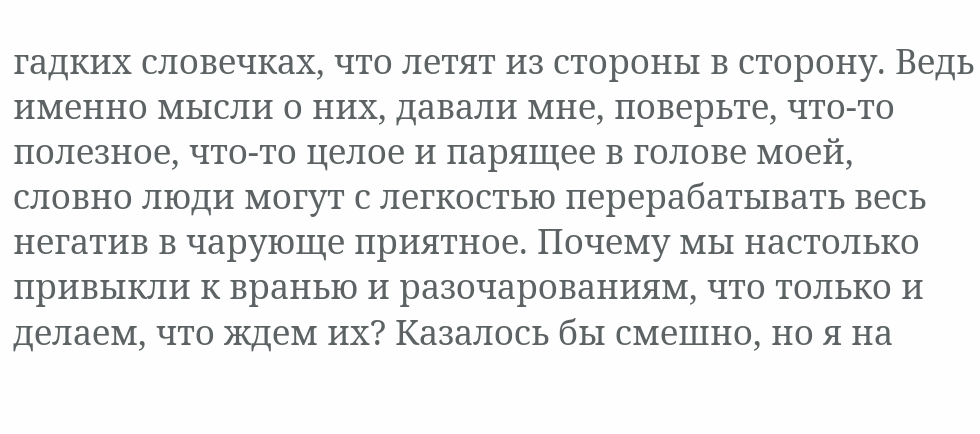гадких словечках, что летят из стороны в сторону. Ведь именно мысли о них, давали мне, поверьте, что-то полезное, что-то целое и парящее в голове моей, словно люди могут с легкостью перерабатывать весь негатив в чарующе приятное. Почему мы настолько привыкли к вранью и разочарованиям, что только и делаем, что ждем их? Казалось бы смешно, но я на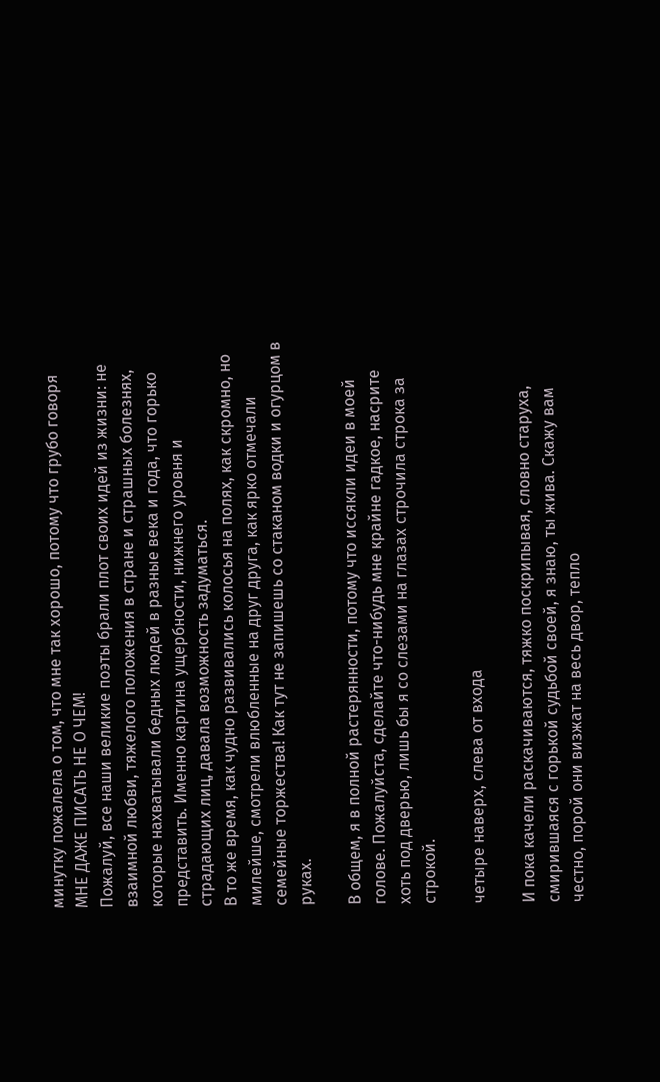минутку пожалела о том, что мне так хорошо, потому что грубо говоря МНЕ ДАЖЕ ПИСАТЬ НЕ О ЧЕМ!
Пожалуй, все наши великие поэты брали плот своих идей из жизни: не взаимной любви, тяжелого положения в стране и страшных болезнях, которые нахватывали бедных людей в разные века и года, что горько представить. Именно картина ущербности, нижнего уровня и страдающих лиц, давала возможность задуматься.
В то же время, как чудно развивались колосья на полях, как скромно, но милейше, смотрели влюбленные на друг друга, как ярко отмечали семейные торжества! Как тут не запишешь со стаканом водки и огурцом в руках.

В общем, я в полной растерянности, потому что иссякли идеи в моей голове. Пожалуйста, сделайте что-нибудь мне крайне гадкое, насрите хоть под дверью, лишь бы я со слезами на глазах строчила строка за строкой.

четыре наверх, слева от входа

И пока качели раскачиваются, тяжко поскрипывая, словно старуха, смирившаяся с горькой судьбой своей, я знаю, ты жива. Скажу вам честно, порой они визжат на весь двор, тепло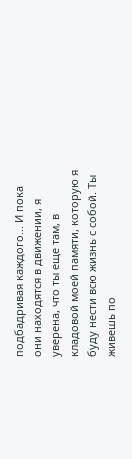подбадривая каждого... И пока они находятся в движении, я уверена, что ты еще там, в кладовой моей памяти, которую я буду нести всю жизнь с собой. Ты живешь по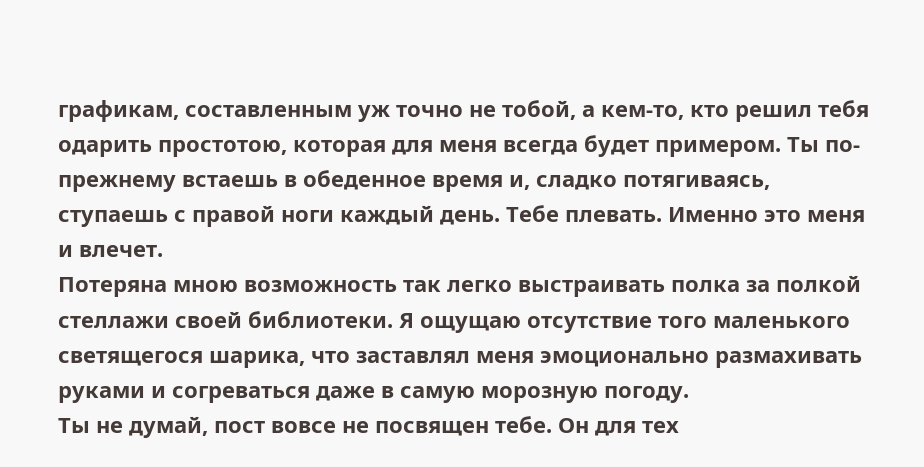графикам, составленным уж точно не тобой, а кем-то, кто решил тебя одарить простотою, которая для меня всегда будет примером. Ты по-прежнему встаешь в обеденное время и, сладко потягиваясь, ступаешь с правой ноги каждый день. Тебе плевать. Именно это меня и влечет.
Потеряна мною возможность так легко выстраивать полка за полкой стеллажи своей библиотеки. Я ощущаю отсутствие того маленького светящегося шарика, что заставлял меня эмоционально размахивать руками и согреваться даже в самую морозную погоду.
Ты не думай, пост вовсе не посвящен тебе. Он для тех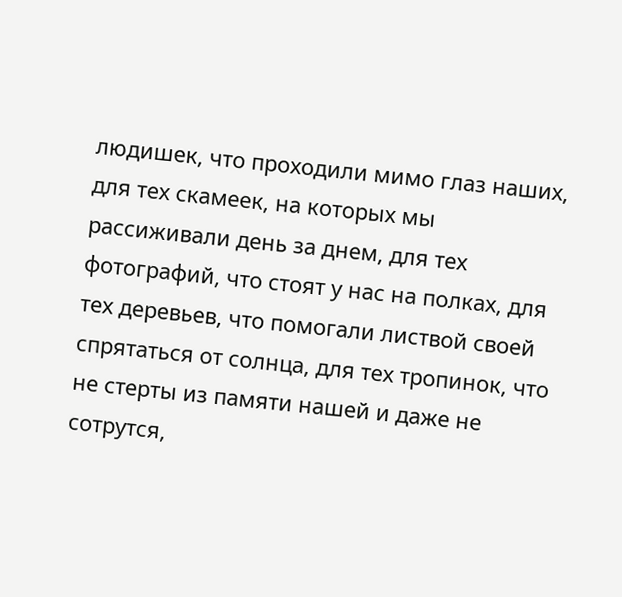людишек, что проходили мимо глаз наших, для тех скамеек, на которых мы рассиживали день за днем, для тех фотографий, что стоят у нас на полках, для тех деревьев, что помогали листвой своей спрятаться от солнца, для тех тропинок, что не стерты из памяти нашей и даже не сотрутся,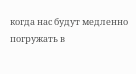когда нас будут медленно погружать в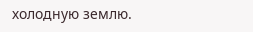холодную землю.